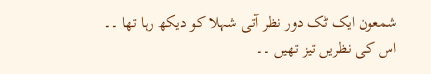شمعون ایک ٹک دور نظر آتی شہلا کو دیکھ رہا تھا ۔۔
اس کی نظریں تیز تھیں ۔۔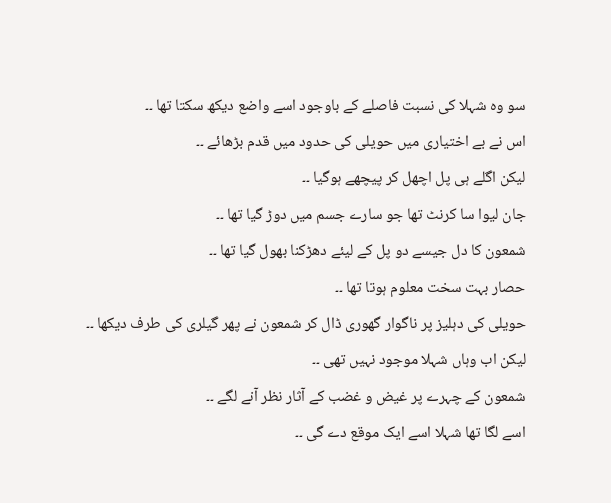سو وہ شہلا کی نسبت فاصلے کے باوجود اسے واضع دیکھ سکتا تھا ۔۔
اس نے بے اختیاری میں حویلی کی حدود میں قدم بڑھائے ۔۔
لیکن اگلے ہی پل اچھل کر پیچھے ہوگیا ۔۔
جان لیوا سا کرنٹ تھا جو سارے جسم میں دوڑ گیا تھا ۔۔
شمعون کا دل جیسے دو پل کے لیئے دھڑکنا بھول گیا تھا ۔۔
حصار بہت سخت معلوم ہوتا تھا ۔۔
حویلی کی دہلیز پر ناگوار گھوری ڈال کر شمعون نے پھر گیلری کی طرف دیکھا ۔۔
لیکن اب وہاں شہلا موجود نہیں تھی ۔۔
شمعون کے چہرے پر غیض و غضب کے آثار نظر آنے لگے ۔۔
اسے لگا تھا شہلا اسے ایک موقع دے گی ۔۔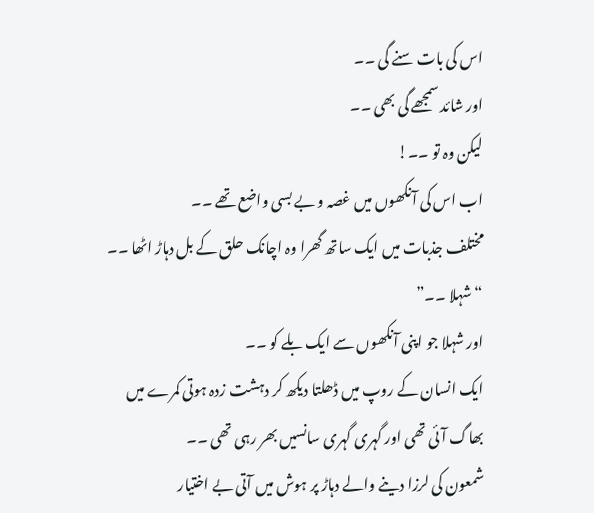اس کی بات سنے گی ۔۔
اور شائد سمجھے گی بھی ۔۔
لیکن وہ تو ۔۔!
اب اس کی آنکھوں میں غصہ و بے بسی واضع تھے ۔۔
مختلف جذبات میں ایک ساتھ گھرا وہ اچانک حلق کے بل دہاڑ اٹھا ۔۔
“شہلا ۔۔”
اور شہلا جو اپنی آنکھوں سے ایک بلے کو ۔۔
ایک انسان کے روپ میں ڈھلتا دیکھ کر دہشت زدہ ہوتی کمرے میں بھاگ آئی تھی اور گہری گہری سانسیں بھر رہی تھی ۔۔
شمعون کی لرزا دینے والے دہاڑ پر ہوش میں آتی بے اختیار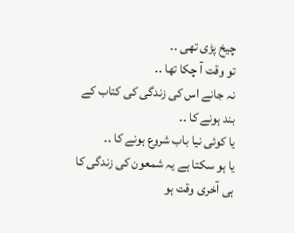چیخ پڑی تھی ۔۔
تو وقت آ چکا تھا ۔۔
نہ جانے اس کی زندگی کی کتاب کے بند ہونے کا ۔۔
یا کوئی نیا باب شروع ہونے کا ۔۔
یا ہو سکتا ہے یہ شمعون کی زندگی کا ہی آخری وقت ہو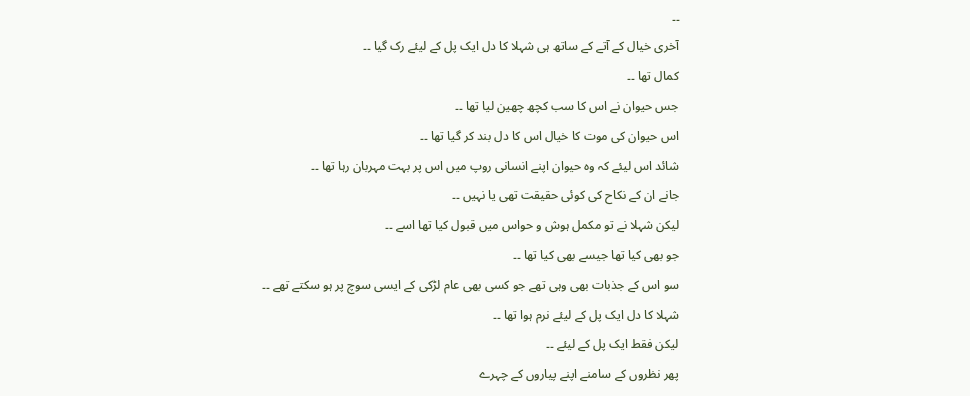۔۔
آخری خیال کے آتے کے ساتھ ہی شہلا کا دل ایک پل کے لیئے رک گیا ۔۔
کمال تھا ۔۔
جس حیوان نے اس کا سب کچھ چھین لیا تھا ۔۔
اس حیوان کی موت کا خیال اس کا دل بند کر گیا تھا ۔۔
شائد اس لیئے کہ وہ حیوان اپنے انسانی روپ میں اس پر بہت مہربان رہا تھا ۔۔
جانے ان کے نکاح کی کوئی حقیقت تھی یا نہیں ۔۔
لیکن شہلا نے تو مکمل ہوش و حواس میں قبول کیا تھا اسے ۔۔
جو بھی کیا تھا جیسے بھی کیا تھا ۔۔
سو اس کے جذبات بھی وہی تھے جو کسی بھی عام لڑکی کے ایسی سوچ پر ہو سکتے تھے ۔۔
شہلا کا دل ایک پل کے لیئے نرم ہوا تھا ۔۔
لیکن فقط ایک پل کے لیئے ۔۔
پھر نظروں کے سامنے اپنے پیاروں کے چہرے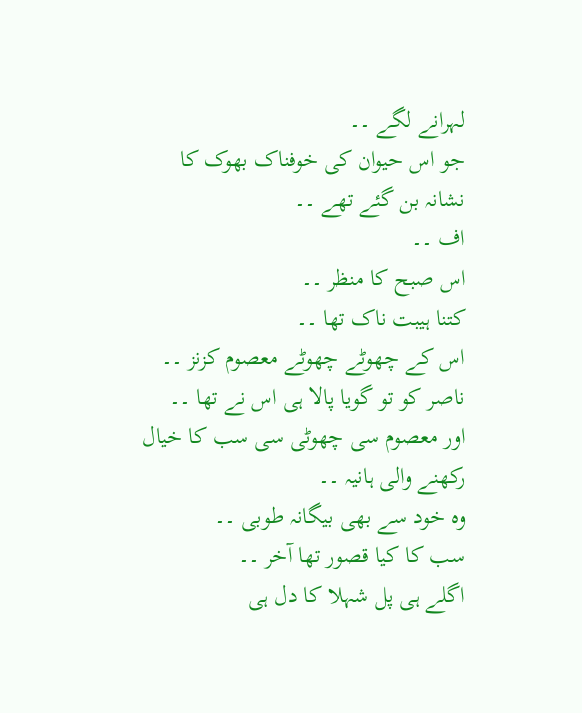لہرانے لگے ۔۔
جو اس حیوان کی خوفناک بھوک کا نشانہ بن گئے تھے ۔۔
اف ۔۔
اس صبح کا منظر ۔۔
کتنا ہیبت ناک تھا ۔۔
اس کے چھوٹے چھوٹے معصوم کزنز ۔۔
ناصر کو تو گویا پالا ہی اس نے تھا ۔۔
اور معصوم سی چھوٹی سی سب کا خیال رکھنے والی ہانیہ ۔۔
وہ خود سے بھی بیگانہ طوبی ۔۔
سب کا کیا قصور تھا آخر ۔۔
اگلے ہی پل شہلا کا دل ہی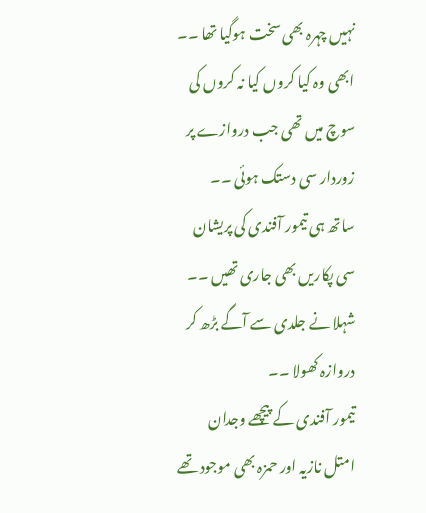نہیں چہرہ بھی سخت ہوگیا تھا ۔۔
ابھی وہ کیا کروں کیا نہ کروں کی سوچ میں تھی جب دروازے پر زوردار سی دستک ہوئی ۔۔
ساتھ ہی تیمور آفندی کی پریشان سی پکاریں بھی جاری تھیں ۔۔
شہلا نے جلدی سے آگے بڑھ کر دروازہ کھولا ۔۔
تیمور آفندی کے پیچھے وجدان امتل نازیہ اور حمزہ بھی موجود تھے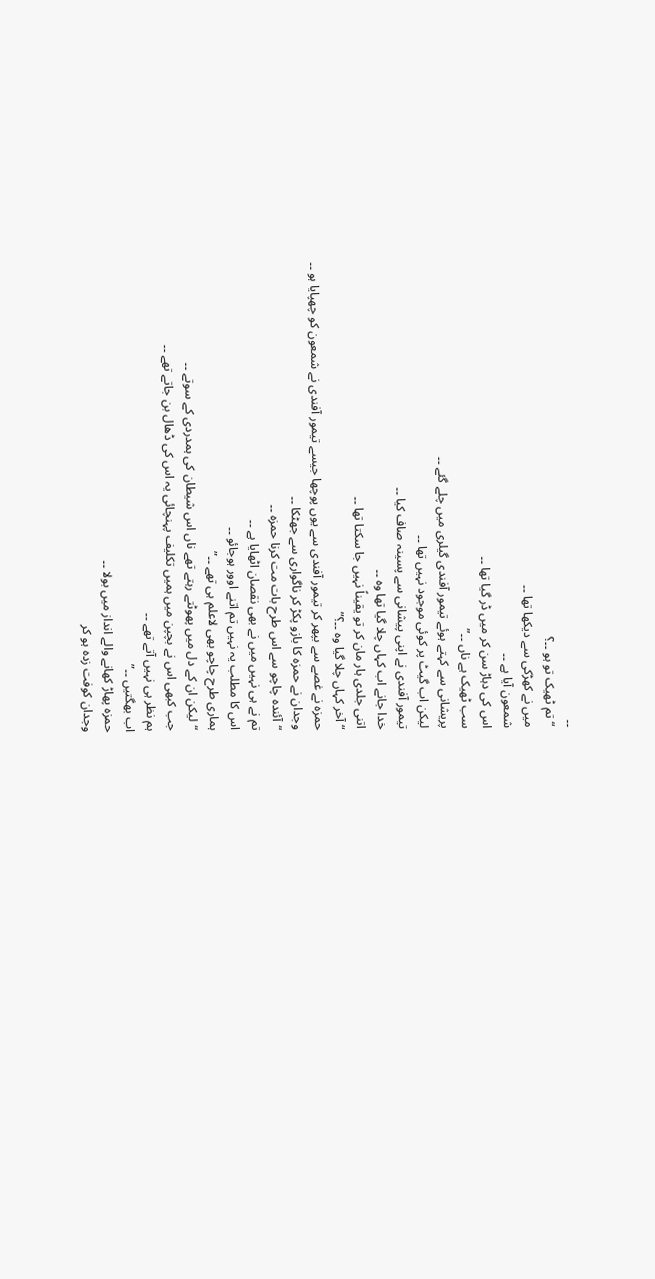۔۔
“تم ٹھیک تو ہو ۔۔؟
میں نے کھڑکی سے دیکھا تھا ۔۔
شمعون آیا ہے ۔۔
اس کی دہاڑ سن کر میں ڈر گیا تھا ۔۔
سب ٹھیک ہے ناں ۔۔”
پریشانی سے کہتے ہوئے تیمور آفندی گیلری میں چلے گئے ۔۔
لیکن اب گیٹ پر کوئی موجود نہیں تھا ۔۔
تیمور آفندی نے اپنی پیشانی سے پسینہ صاف کیا ۔۔
خدا جانے اب کہاں چلا گیا تھا وہ ۔۔
اتنی جلدی ہار مان کر تو یقیناً نہیں جا سکتا تھا ۔۔
“آخر کہاں چلا گیا وہ ۔۔؟”
حمزہ نے غصے سے بپھر کر تیمور آفندی سے یوں پوچھا جیسے تیمور آفندی نے شمعون کو چھپایا ہو ۔۔
وجدان نے حمزہ کا بازو پکڑ کر ناگواری سے جھٹکا ۔۔
“آئندہ چاچو سے اس طرح بات مت کرنا حمزہ ۔۔
تم نے ہی نہیں میں نے بھی نقصان اٹھایا ہے ۔۔
اس کا مطلب یہ نہیں تم اتنے اوور ہوجائو ۔۔
ہماری طرح چاچو بھی لاعلم ہی تھے ۔۔”
“لیکن ان کے دل میں پھوٹتے رہتے تھے ناں اس شیطان کی ہمدردی کے سوتے ۔۔
جب کبھی اس نے بچپن میں ہمیں تکلیف پہنچائی یہ اس کی ڈھال بن جاتے تھے ۔۔
ہم نظر ہی نہیں آتے تھے ۔۔
اب بھگتیں ۔۔”
حمزہ پھاڑ کھانے والے انداز میں بولا ۔۔
وجدان کوفت زدہ ہو کر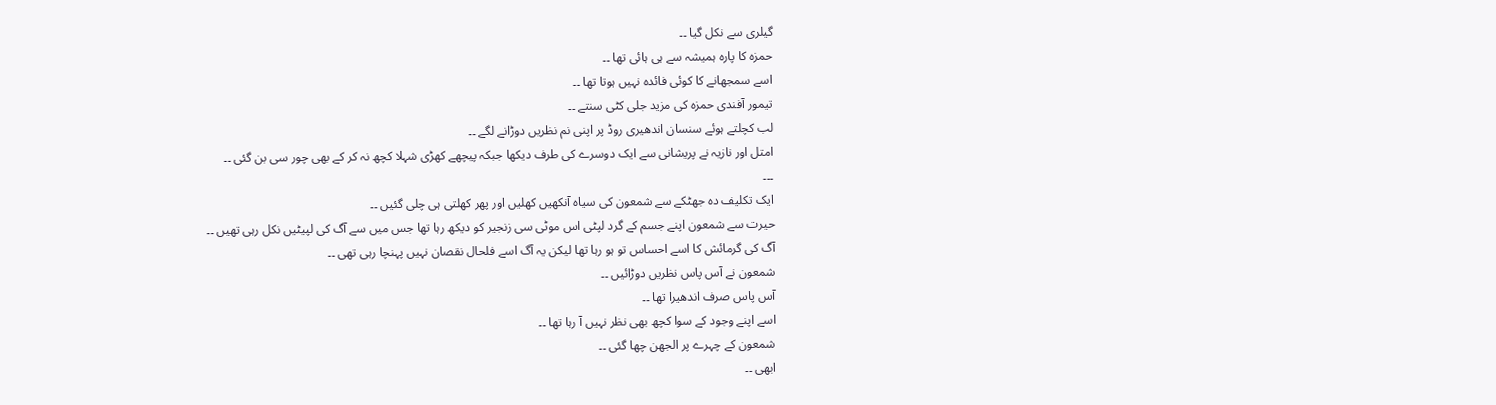گیلری سے نکل گیا ۔۔
حمزہ کا پارہ ہمیشہ سے ہی ہائی تھا ۔۔
اسے سمجھانے کا کوئی فائدہ نہیں ہوتا تھا ۔۔
تیمور آفندی حمزہ کی مزید جلی کٹی سنتے ۔۔
لب کچلتے ہوئے سنسان اندھیری روڈ پر اپنی نم نظریں دوڑانے لگے ۔۔
امتل اور نازیہ نے پریشانی سے ایک دوسرے کی طرف دیکھا جبکہ پیچھے کھڑی شہلا کچھ نہ کر کے بھی چور سی بن گئی ۔۔
۔۔۔
ایک تکلیف دہ جھٹکے سے شمعون کی سیاہ آنکھیں کھلیں اور پھر کھلتی ہی چلی گئیں ۔۔
حیرت سے شمعون اپنے جسم کے گرد لپٹی اس موٹی سی زنجیر کو دیکھ رہا تھا جس میں سے آگ کی لپیٹیں نکل رہی تھیں ۔۔
آگ کی گرمائش کا اسے احساس تو ہو رہا تھا لیکن یہ آگ اسے فلحال نقصان نہیں پہنچا رہی تھی ۔۔
شمعون نے آس پاس نظریں دوڑائیں ۔۔
آس پاس صرف اندھیرا تھا ۔۔
اسے اپنے وجود کے سوا کچھ بھی نظر نہیں آ رہا تھا ۔۔
شمعون کے چہرے پر الجھن چھا گئی ۔۔
ابھی ۔۔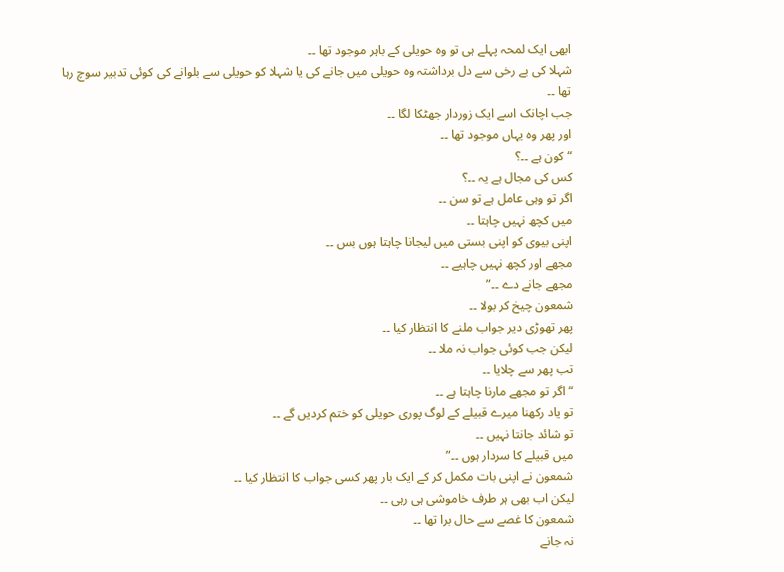ابھی ایک لمحہ پہلے ہی تو وہ حویلی کے باہر موجود تھا ۔۔
شہلا کی بے رخی سے دل برداشتہ وہ حویلی میں جانے کی یا شہلا کو حویلی سے بلوانے کی کوئی تدبیر سوچ رہا تھا ۔۔
جب اچانک اسے ایک زوردار جھٹکا لگا ۔۔
اور پھر وہ یہاں موجود تھا ۔۔
“کون ہے ۔۔؟
کس کی مجال ہے یہ ۔۔؟
اگر تو وہی عامل ہے تو سن ۔۔
میں کچھ نہیں چاہتا ۔۔
اپنی بیوی کو اپنی بستی میں لیجانا چاہتا ہوں بس ۔۔
مجھے اور کچھ نہیں چاہیے ۔۔
مجھے جانے دے ۔۔”
شمعون چیخ کر بولا ۔۔
پھر تھوڑی دیر جواب ملنے کا انتظار کیا ۔۔
لیکن جب کوئی جواب نہ ملا ۔۔
تب پھر سے چلایا ۔۔
“اگر تو مجھے مارنا چاہتا ہے ۔۔
تو یاد رکھنا میرے قبیلے کے لوگ پوری حویلی کو ختم کردیں گے ۔۔
تو شائد جانتا نہیں ۔۔
میں قبیلے کا سردار ہوں ۔۔”
شمعون نے اپنی بات مکمل کر کے ایک بار پھر کسی جواب کا انتظار کیا ۔۔
لیکن اب بھی ہر طرف خاموشی ہی رہی ۔۔
شمعون کا غصے سے حال برا تھا ۔۔
نہ جانے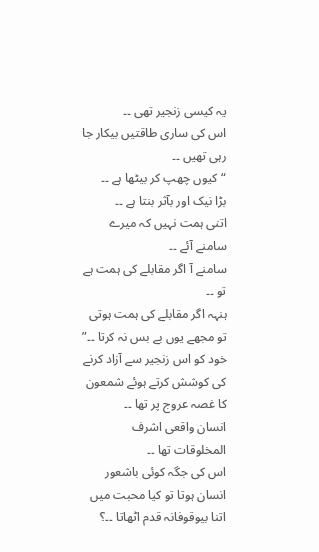یہ کیسی زنجیر تھی ۔۔
اس کی ساری طاقتیں بیکار جا رہی تھیں ۔۔
“کیوں چھپ کر بیٹھا ہے ۔۔
بڑا نیک اور بآثر بنتا ہے ۔۔
اتنی ہمت نہیں کہ میرے سامنے آئے ۔۔
سامنے آ اگر مقابلے کی ہمت ہے تو ۔۔
ہنہہ اگر مقابلے کی ہمت ہوتی تو مجھے یوں بے بس نہ کرتا ۔۔”
خود کو اس زنجیر سے آزاد کرنے کی کوشش کرتے ہوئے شمعون کا غصہ عروج پر تھا ۔۔
انسان واقعی اشرف المخلوقات تھا ۔۔
اس کی جگہ کوئی باشعور انسان ہوتا تو کیا محبت میں اتنا بیوقوفانہ قدم اٹھاتا ۔۔؟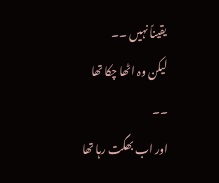یقیناً نہیں ۔۔
لیکن وہ اٹھا چکا تھا ۔۔
اور اب بھگت رہا تھا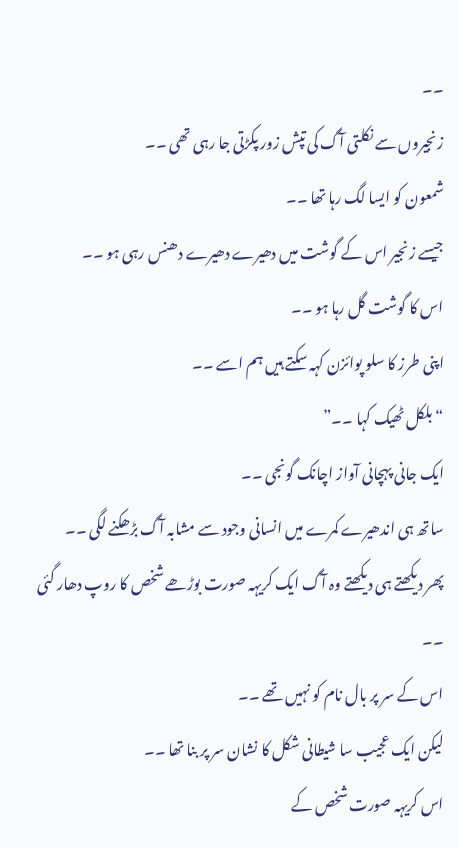۔۔
زنجیروں سے نکلتی آگ کی تپش زور پکڑتی جا رہی تھی ۔۔
شمعون کو ایسا لگ رہا تھا ۔۔
جیسے زنجیر اس کے گوشت میں دھیرے دھیرے دھنس رہی ہو ۔۔
اس کا گوشت گل رہا ہو ۔۔
اپنی طرز کا سلو پوائزن کہہ سکتے ہیں ہم اسے ۔۔
“بلکل ٹھیک کہا ۔۔”
ایک جانی پہچانی آواز اچانک گونجی ۔۔
ساتھ ہی اندھیرے کمرے میں انسانی وجود سے مشابہ آگ بڑھکنے لگی ۔۔
پھر دیکھتے ہی دیکھتے وہ آگ ایک کریہہ صورت بوڑھے شخص کا روپ دھار گئی ۔۔
اس کے سر پر بال نام کو نہیں تھے ۔۔
لیکن ایک عجیب سا شیطانی شکل کا نشان سر پر بنا تھا ۔۔
اس کریہہ صورت شخص کے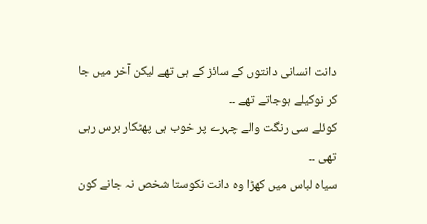دانت انسانی دانتوں کے سائز کے ہی تھے لیکن آخر میں جا کر نوکیلے ہوجاتے تھے ۔۔
کوئلے سی رنگت والے چہرے پر خوب ہی پھٹکار برس رہی تھی ۔۔
سیاہ لباس میں کھڑا وہ دانت نکوستا شخص نہ جانے کون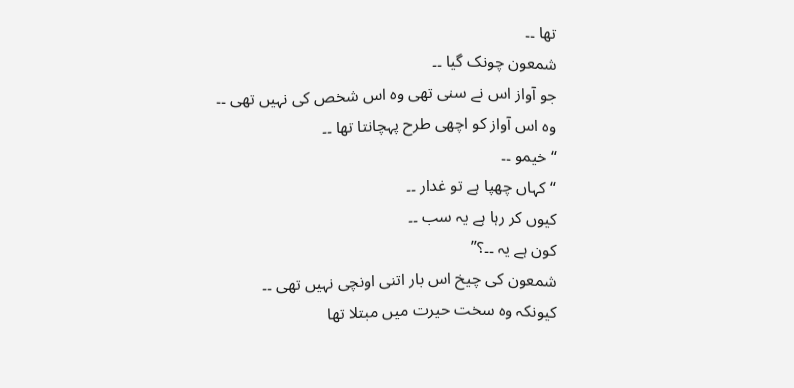تھا ۔۔
شمعون چونک گیا ۔۔
جو آواز اس نے سنی تھی وہ اس شخص کی نہیں تھی ۔۔
وہ اس آواز کو اچھی طرح پہچانتا تھا ۔۔
“خیمو ۔۔
“کہاں چھپا ہے تو غدار ۔۔
کیوں کر رہا ہے یہ سب ۔۔
کون ہے یہ ۔۔؟”
شمعون کی چیخ اس بار اتنی اونچی نہیں تھی ۔۔
کیونکہ وہ سخت حیرت میں مبتلا تھا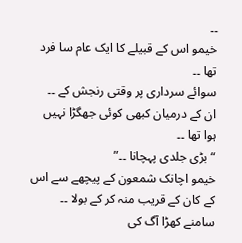۔۔
خیمو اس کے قبیلے کا ایک عام سا فرد تھا ۔۔
سوائے سرداری پر وقتی رنجش کے ۔۔
ان کے درمیان کبھی کوئی جھگڑا نہیں ہوا تھا ۔۔
“بڑی جلدی پہچانا ۔۔”
خیمو اچانک شمعون کے پیچھے سے اس کے کان کے قریب منہ کر کے بولا ۔۔
سامنے کھڑا آگ کی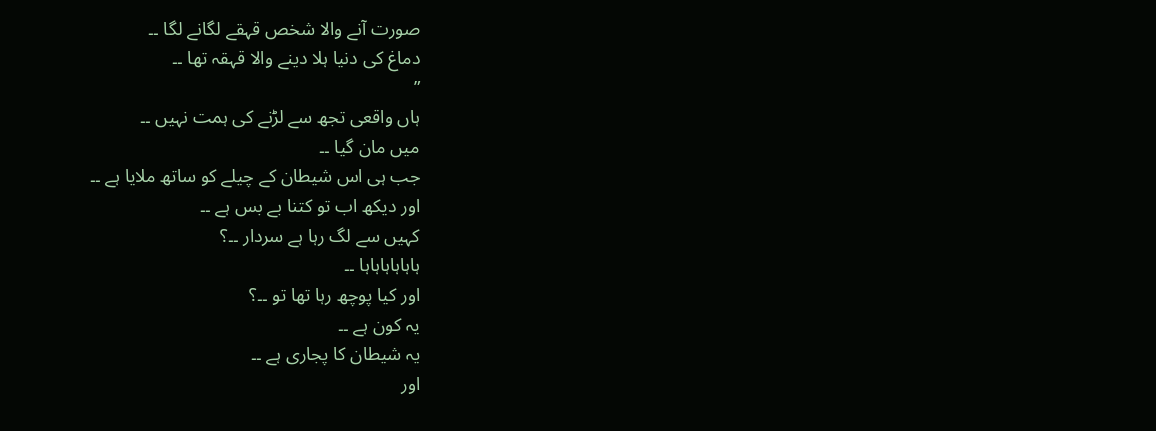صورت آنے والا شخص قہقے لگانے لگا ۔۔
دماغ کی دنیا ہلا دینے والا قہقہ تھا ۔۔
”
ہاں واقعی تجھ سے لڑنے کی ہمت نہیں ۔۔
میں مان گیا ۔۔
جب ہی اس شیطان کے چیلے کو ساتھ ملایا ہے ۔۔
اور دیکھ اب تو کتنا بے بس ہے ۔۔
کہیں سے لگ رہا ہے سردار ۔۔؟
ہاہاہاہاہاہا ۔۔
اور کیا پوچھ رہا تھا تو ۔۔؟
یہ کون ہے ۔۔
یہ شیطان کا پجاری ہے ۔۔
اور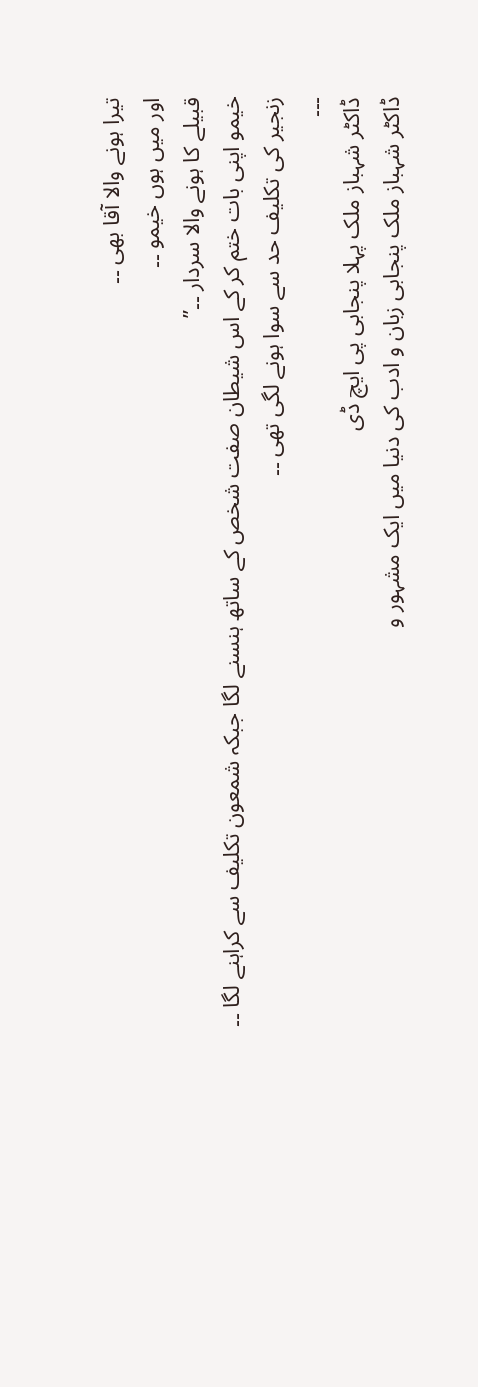تیرا ہونے والا آقا بھی ۔۔
اور میں ہوں خیمو ۔۔
قبیلے کا ہونے والا سردار ۔۔”
خیمو اپنی بات ختم کر کے اس شیطان صفت شخص کے ساتھ ہنسنے لگا جبکہ شمعون تکلیف سے کراہنے لگا ۔۔
زنجیر کی تکلیف حد سے سوا ہونے لگی تھی ۔۔
۔۔۔
ڈاکٹر شہباز ملک پہلا پنجابی پی ایچ ڈی
ڈاکٹر شہباز ملک پنجابی زبان و ادب کی دنیا میں ایک مشہور و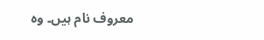معروف نام ہیں۔ وہ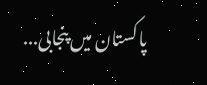پاکستان میں پنجابی...